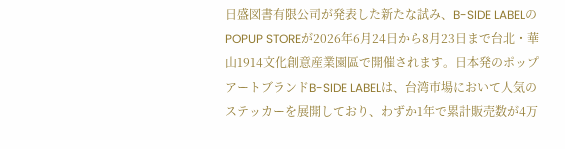日盛図書有限公司が発表した新たな試み、B-SIDE LABELのPOPUP STOREが2026年6月24日から8月23日まで台北・華山1914文化創意産業園區で開催されます。日本発のポップアートブランドB-SIDE LABELは、台湾市場において人気のステッカーを展開しており、わずか1年で累計販売数が4万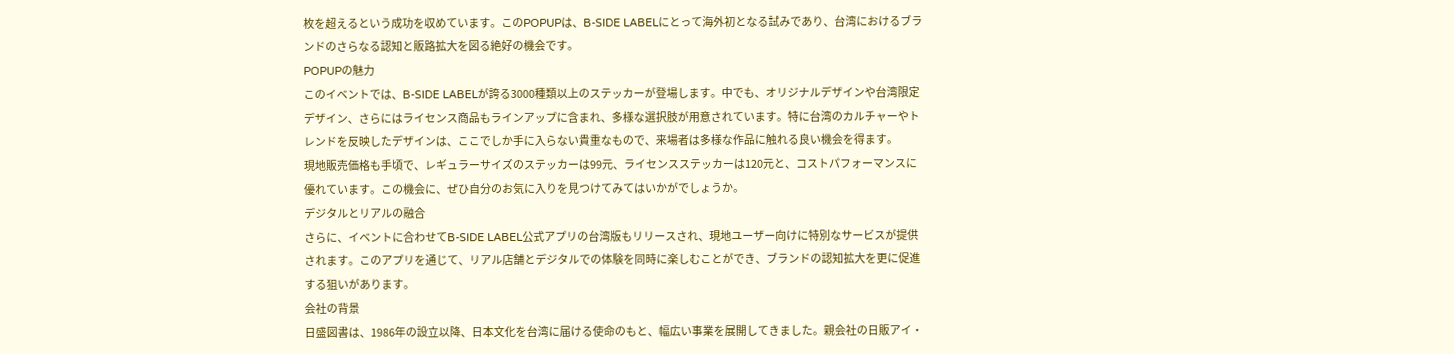枚を超えるという成功を収めています。このPOPUPは、B-SIDE LABELにとって海外初となる試みであり、台湾におけるブランドのさらなる認知と販路拡大を図る絶好の機会です。
POPUPの魅力
このイベントでは、B-SIDE LABELが誇る3000種類以上のステッカーが登場します。中でも、オリジナルデザインや台湾限定デザイン、さらにはライセンス商品もラインアップに含まれ、多様な選択肢が用意されています。特に台湾のカルチャーやトレンドを反映したデザインは、ここでしか手に入らない貴重なもので、来場者は多様な作品に触れる良い機会を得ます。
現地販売価格も手頃で、レギュラーサイズのステッカーは99元、ライセンスステッカーは120元と、コストパフォーマンスに優れています。この機会に、ぜひ自分のお気に入りを見つけてみてはいかがでしょうか。
デジタルとリアルの融合
さらに、イベントに合わせてB-SIDE LABEL公式アプリの台湾版もリリースされ、現地ユーザー向けに特別なサービスが提供されます。このアプリを通じて、リアル店舗とデジタルでの体験を同時に楽しむことができ、ブランドの認知拡大を更に促進する狙いがあります。
会社の背景
日盛図書は、1986年の設立以降、日本文化を台湾に届ける使命のもと、幅広い事業を展開してきました。親会社の日販アイ・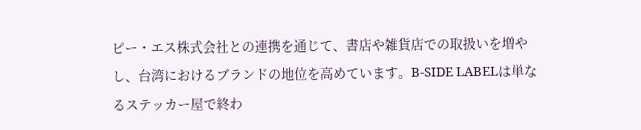ピー・エス株式会社との連携を通じて、書店や雑貨店での取扱いを増やし、台湾におけるブランドの地位を高めています。B-SIDE LABELは単なるステッカー屋で終わ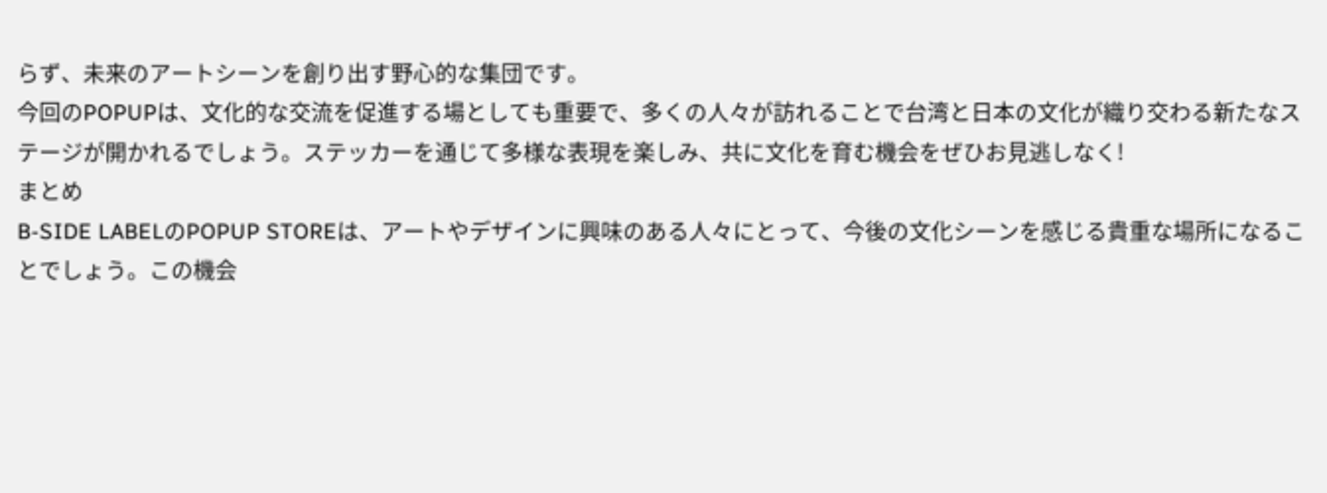らず、未来のアートシーンを創り出す野心的な集団です。
今回のPOPUPは、文化的な交流を促進する場としても重要で、多くの人々が訪れることで台湾と日本の文化が織り交わる新たなステージが開かれるでしょう。ステッカーを通じて多様な表現を楽しみ、共に文化を育む機会をぜひお見逃しなく!
まとめ
B-SIDE LABELのPOPUP STOREは、アートやデザインに興味のある人々にとって、今後の文化シーンを感じる貴重な場所になることでしょう。この機会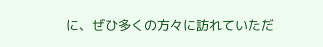に、ぜひ多くの方々に訪れていただ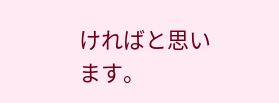ければと思います。